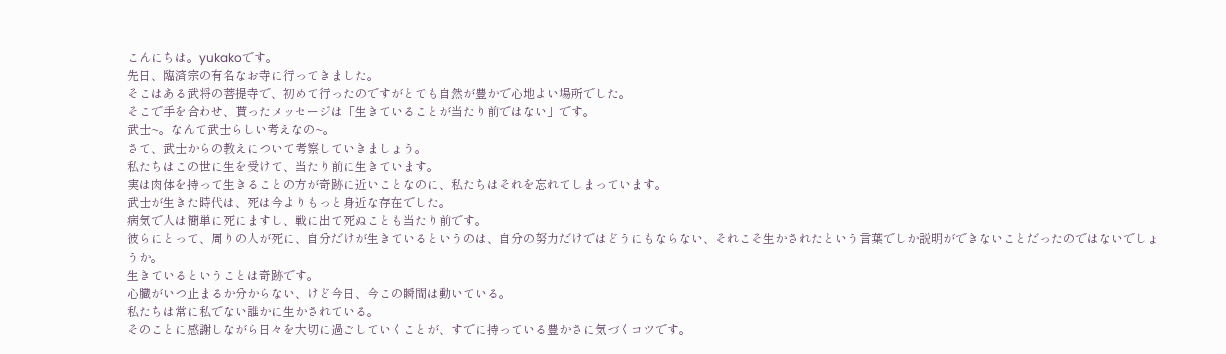こんにちは。yukakoです。
先日、臨済宗の有名なお寺に行ってきました。
そこはある武将の菩提寺で、初めて行ったのですがとても自然が豊かで心地よい場所でした。
そこで手を合わせ、貰ったメッセージは「生きていることが当たり前ではない」です。
武士~。なんて武士らしい考えなの~。
さて、武士からの教えについて考察していきましょう。
私たちはこの世に生を受けて、当たり前に生きています。
実は肉体を持って生きることの方が奇跡に近いことなのに、私たちはそれを忘れてしまっています。
武士が生きた時代は、死は今よりもっと身近な存在でした。
病気で人は簡単に死にますし、戦に出て死ぬことも当たり前です。
彼らにとって、周りの人が死に、自分だけが生きているというのは、自分の努力だけではどうにもならない、それこそ生かされたという言葉でしか説明ができないことだったのではないでしょうか。
生きているということは奇跡です。
心臓がいつ止まるか分からない、けど今日、今この瞬間は動いている。
私たちは常に私でない誰かに生かされている。
そのことに感謝しながら日々を大切に過ごしていくことが、すでに持っている豊かさに気づくコツです。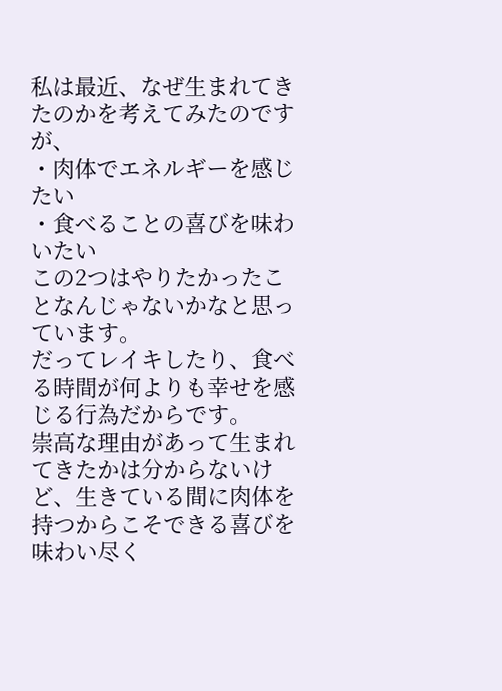私は最近、なぜ生まれてきたのかを考えてみたのですが、
・肉体でエネルギーを感じたい
・食べることの喜びを味わいたい
この2つはやりたかったことなんじゃないかなと思っています。
だってレイキしたり、食べる時間が何よりも幸せを感じる行為だからです。
崇高な理由があって生まれてきたかは分からないけど、生きている間に肉体を持つからこそできる喜びを味わい尽く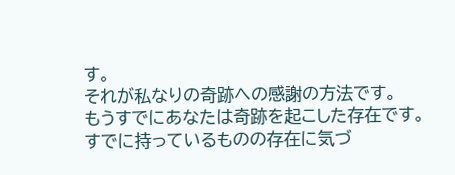す。
それが私なりの奇跡への感謝の方法です。
もうすでにあなたは奇跡を起こした存在です。
すでに持っているものの存在に気づ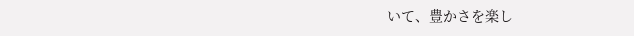いて、豊かさを楽し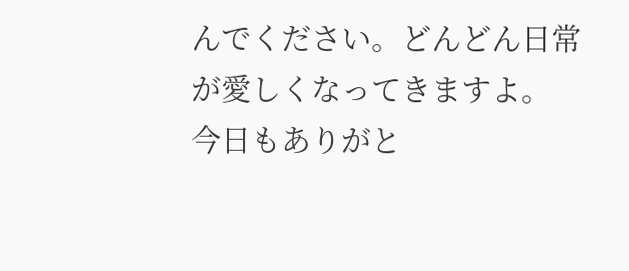んでください。どんどん日常が愛しくなってきますよ。
今日もありがと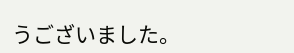うございました。